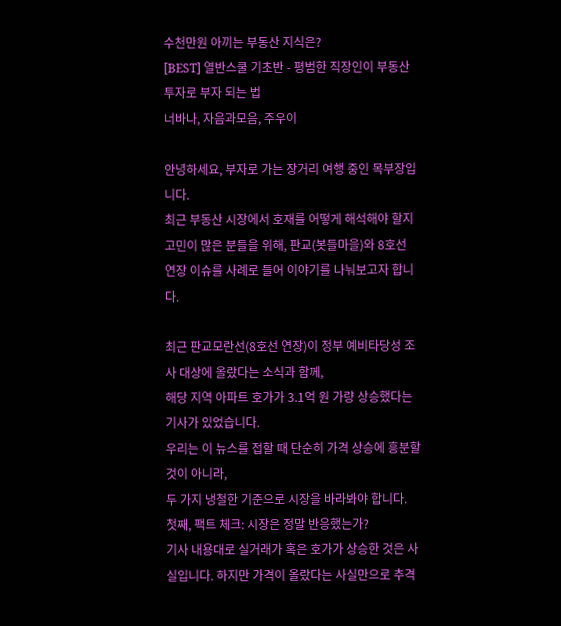수천만원 아끼는 부동산 지식은?
[BEST] 열반스쿨 기초반 - 평범한 직장인이 부동산 투자로 부자 되는 법
너바나, 자음과모음, 주우이

안녕하세요, 부자로 가는 장거리 여행 중인 목부장입니다.
최근 부동산 시장에서 호재를 어떻게 해석해야 할지 고민이 많은 분들을 위해, 판교(봇들마을)와 8호선 연장 이슈를 사례로 들어 이야기를 나눠보고자 합니다.

최근 판교모란선(8호선 연장)이 정부 예비타당성 조사 대상에 올랐다는 소식과 함께,
해당 지역 아파트 호가가 3.1억 원 가량 상승했다는 기사가 있었습니다.
우리는 이 뉴스를 접할 때 단순히 가격 상승에 흥분할 것이 아니라,
두 가지 냉철한 기준으로 시장을 바라봐야 합니다.
첫째, 팩트 체크: 시장은 정말 반응했는가?
기사 내용대로 실거래가 혹은 호가가 상승한 것은 사실입니다. 하지만 가격이 올랐다는 사실만으로 추격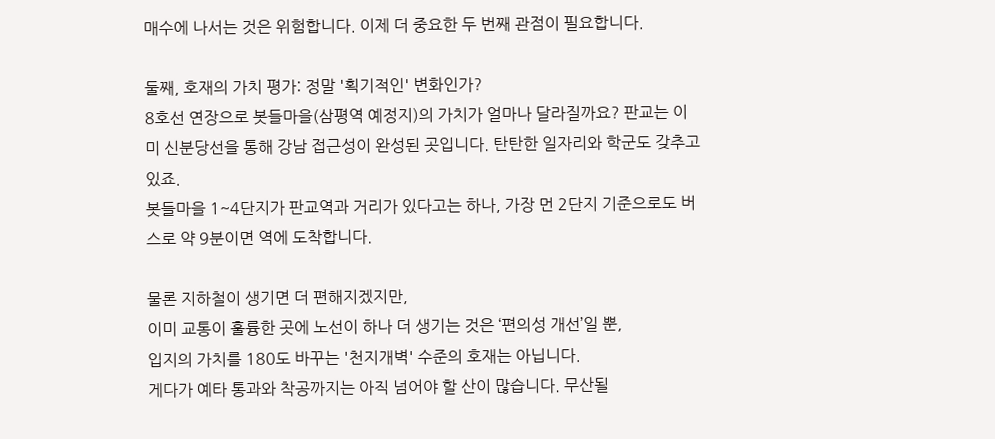매수에 나서는 것은 위험합니다. 이제 더 중요한 두 번째 관점이 필요합니다.

둘째, 호재의 가치 평가: 정말 '획기적인' 변화인가?
8호선 연장으로 봇들마을(삼평역 예정지)의 가치가 얼마나 달라질까요? 판교는 이미 신분당선을 통해 강남 접근성이 완성된 곳입니다. 탄탄한 일자리와 학군도 갖추고 있죠.
봇들마을 1~4단지가 판교역과 거리가 있다고는 하나, 가장 먼 2단지 기준으로도 버스로 약 9분이면 역에 도착합니다.

물론 지하철이 생기면 더 편해지겠지만,
이미 교통이 훌륭한 곳에 노선이 하나 더 생기는 것은 ‘편의성 개선’일 뿐,
입지의 가치를 180도 바꾸는 '천지개벽' 수준의 호재는 아닙니다.
게다가 예타 통과와 착공까지는 아직 넘어야 할 산이 많습니다. 무산될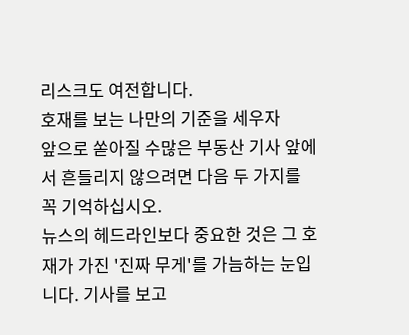리스크도 여전합니다.
호재를 보는 나만의 기준을 세우자
앞으로 쏟아질 수많은 부동산 기사 앞에서 흔들리지 않으려면 다음 두 가지를 꼭 기억하십시오.
뉴스의 헤드라인보다 중요한 것은 그 호재가 가진 '진짜 무게'를 가늠하는 눈입니다. 기사를 보고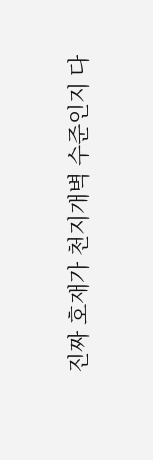진짜 호재가 천지개벽 수준인지 다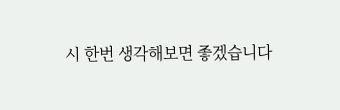시 한번 생각해보면 좋겠습니다